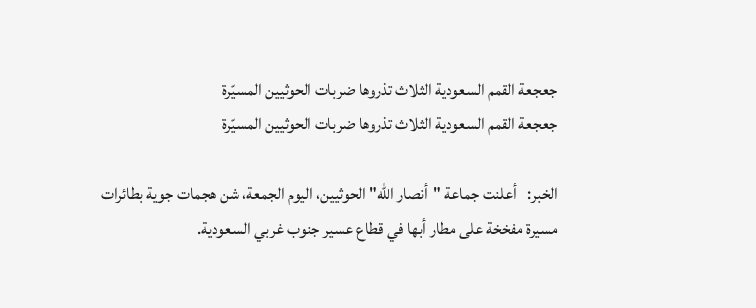جعجعة القمم السعودية الثلاث تذروها ضربات الحوثيين المسيّرة
جعجعة القمم السعودية الثلاث تذروها ضربات الحوثيين المسيّرة

الخبر:   أعلنت جماعة "أنصار الله" الحوثيين، اليوم الجمعة، شن هجمات جوية بطائرات مسيرة مفخخة على مطار أبها في قطاع عسير جنوب غربي السعودية.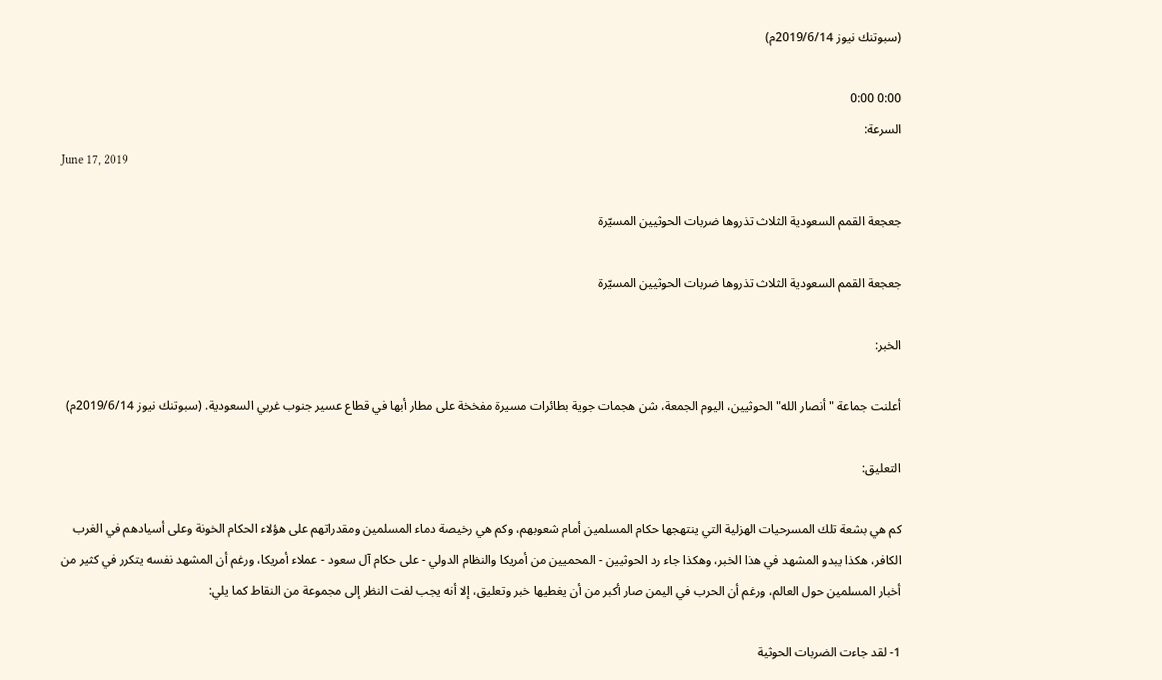(سبوتنك نيوز 2019/6/14م)

0:00 0:00
السرعة:
June 17, 2019

جعجعة القمم السعودية الثلاث تذروها ضربات الحوثيين المسيّرة

جعجعة القمم السعودية الثلاث تذروها ضربات الحوثيين المسيّرة

الخبر:

أعلنت جماعة "أنصار الله" الحوثيين، اليوم الجمعة، شن هجمات جوية بطائرات مسيرة مفخخة على مطار أبها في قطاع عسير جنوب غربي السعودية. (سبوتنك نيوز 2019/6/14م)

التعليق:

كم هي بشعة تلك المسرحيات الهزلية التي ينتهجها حكام المسلمين أمام شعوبهم، وكم هي رخيصة دماء المسلمين ومقدراتهم على هؤلاء الحكام الخونة وعلى أسيادهم في الغرب الكافر، هكذا يبدو المشهد في هذا الخبر، وهكذا جاء رد الحوثيين - المحميين من أمريكا والنظام الدولي - على حكام آل سعود - عملاء أمريكا، ورغم أن المشهد نفسه يتكرر في كثير من أخبار المسلمين حول العالم، ورغم أن الحرب في اليمن صار أكبر من أن يغطيها خبر وتعليق، إلا أنه يجب لفت النظر إلى مجموعة من النقاط كما يلي:

1- لقد جاءت الضربات الحوثية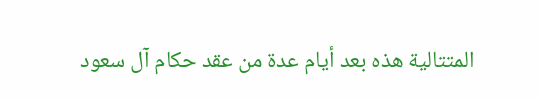المتتالية هذه بعد أيام عدة من عقد حكام آل سعود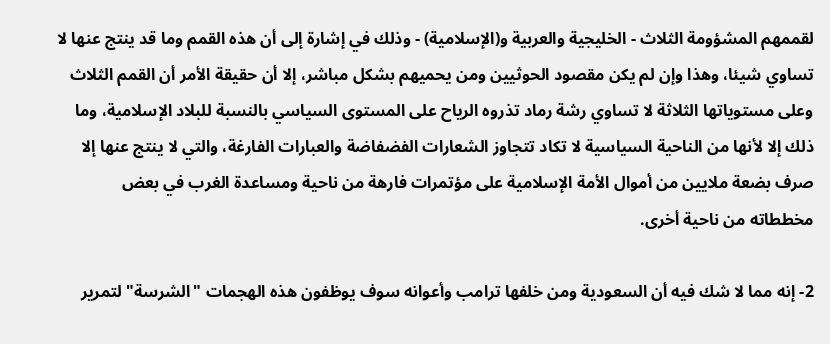لقممهم المشؤومة الثلاث - الخليجية والعربية و(الإسلامية) - وذلك في إشارة إلى أن هذه القمم وما قد ينتج عنها لا تساوي شيئا، وهذا وإن لم يكن مقصود الحوثيين ومن يحميهم بشكل مباشر، إلا أن حقيقة الأمر أن القمم الثلاث وعلى مستوياتها الثلاثة لا تساوي رشة رماد تذروه الرياح على المستوى السياسي بالنسبة للبلاد الإسلامية، وما ذلك إلا لأنها من الناحية السياسية لا تكاد تتجاوز الشعارات الفضفاضة والعبارات الفارغة، والتي لا ينتج عنها إلا صرف بضعة ملايين من أموال الأمة الإسلامية على مؤتمرات فارهة من ناحية ومساعدة الغرب في بعض مخططاته من ناحية أخرى.

2- إنه مما لا شك فيه أن السعودية ومن خلفها ترامب وأعوانه سوف يوظفون هذه الهجمات "الشرسة" لتمرير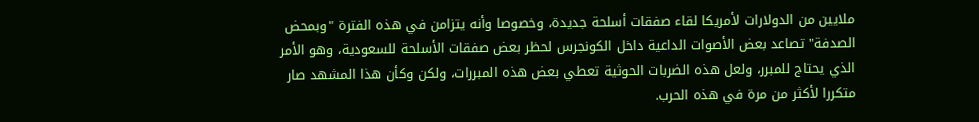ملايين من الدولارات لأمريكا لقاء صفقات أسلحة جديدة، وخصوصا وأنه يتزامن في هذه الفترة "وبمحض الصدفة" تصاعد بعض الأصوات الداعية داخل الكونجرس لحظر بعض صفقات الأسلحة للسعودية، وهو الأمر الذي يحتاج للمبرر، ولعل هذه الضربات الحوثية تعطي بعض هذه المبررات، ولكن وكأن هذا المشهد صار متكررا لأكثر من مرة في هذه الحرب.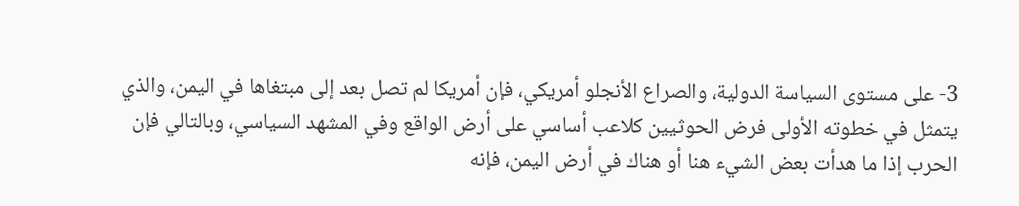3- على مستوى السياسة الدولية، والصراع الأنجلو أمريكي، فإن أمريكا لم تصل بعد إلى مبتغاها في اليمن، والذي يتمثل في خطوته الأولى فرض الحوثيين كلاعب أساسي على أرض الواقع وفي المشهد السياسي، وبالتالي فإن الحرب إذا ما هدأت بعض الشيء هنا أو هناك في أرض اليمن، فإنه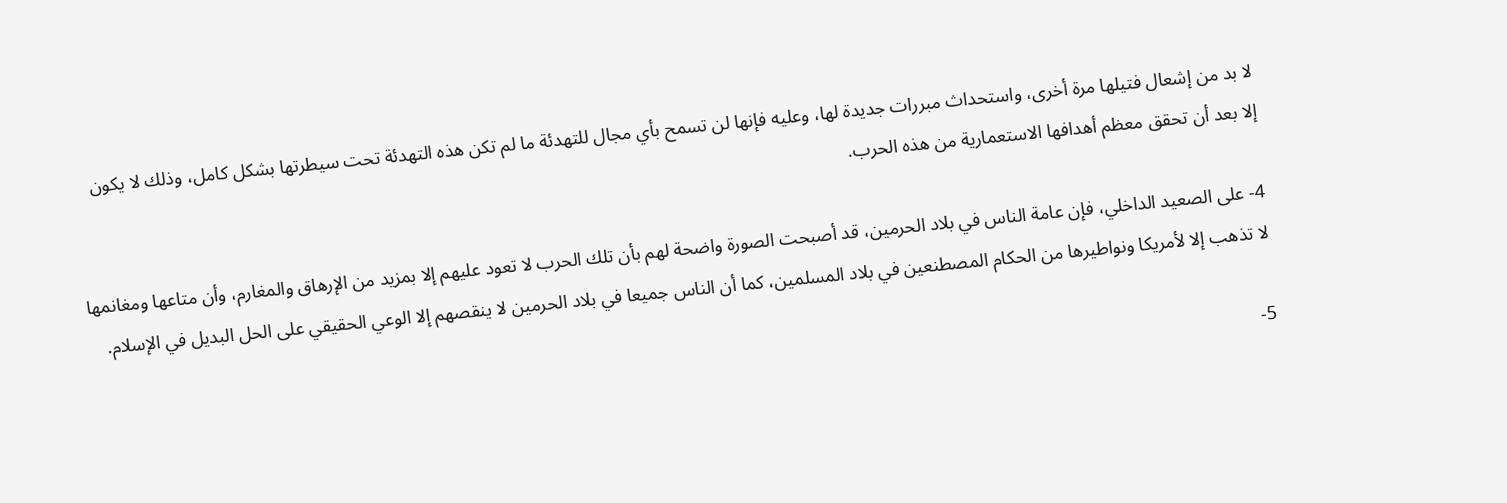لا بد من إشعال فتيلها مرة أخرى، واستحداث مبررات جديدة لها، وعليه فإنها لن تسمح بأي مجال للتهدئة ما لم تكن هذه التهدئة تحت سيطرتها بشكل كامل، وذلك لا يكون إلا بعد أن تحقق معظم أهدافها الاستعمارية من هذه الحرب.

4- على الصعيد الداخلي، فإن عامة الناس في بلاد الحرمين، قد أصبحت الصورة واضحة لهم بأن تلك الحرب لا تعود عليهم إلا بمزيد من الإرهاق والمغارم، وأن متاعها ومغانمها لا تذهب إلا لأمريكا ونواطيرها من الحكام المصطنعين في بلاد المسلمين، كما أن الناس جميعا في بلاد الحرمين لا ينقصهم إلا الوعي الحقيقي على الحل البديل في الإسلام.

5-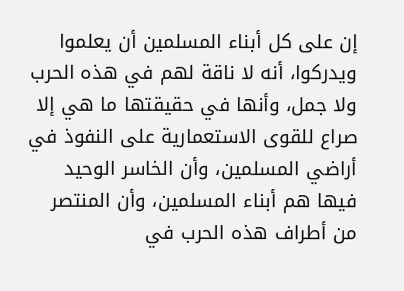إن على كل أبناء المسلمين أن يعلموا ويدركوا، أنه لا ناقة لهم في هذه الحرب ولا جمل، وأنها في حقيقتها ما هي إلا صراع للقوى الاستعمارية على النفوذ في أراضي المسلمين، وأن الخاسر الوحيد فيها هم أبناء المسلمين، وأن المنتصر من أطراف هذه الحرب في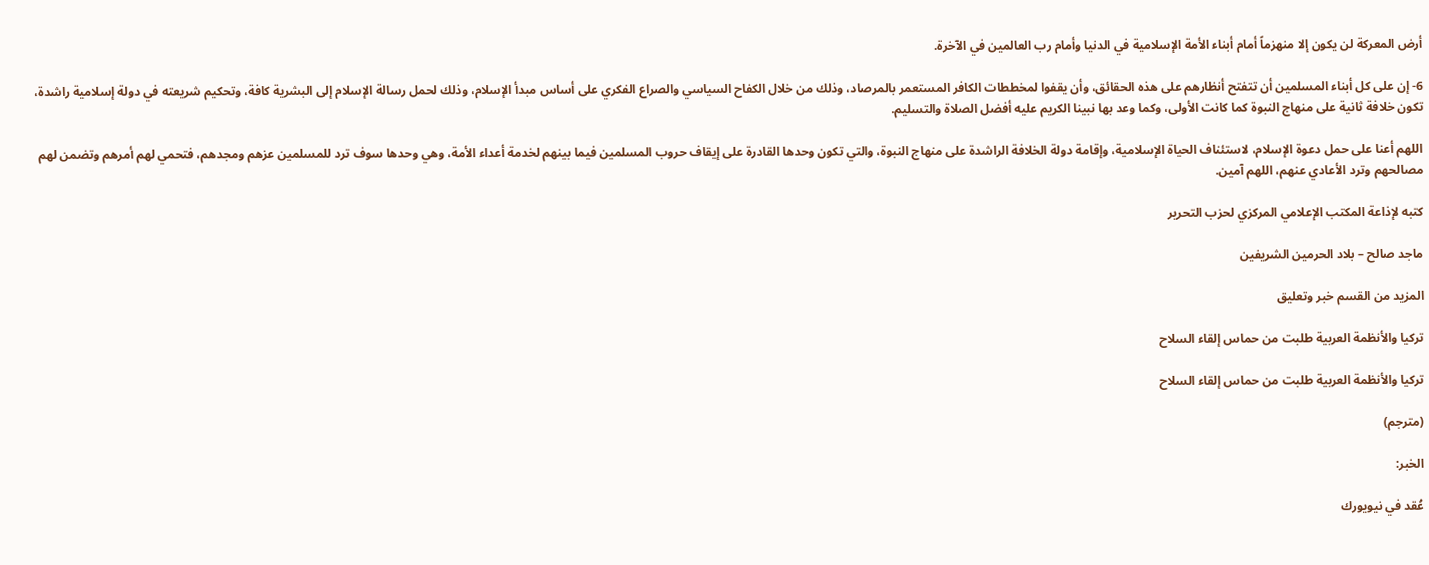أرض المعركة لن يكون إلا منهزماً أمام أبناء الأمة الإسلامية في الدنيا وأمام رب العالمين في الآخرة.

6- إن على كل أبناء المسلمين أن تتفتح أنظارهم على هذه الحقائق، وأن يقفوا لمخططات الكافر المستعمر بالمرصاد، وذلك من خلال الكفاح السياسي والصراع الفكري على أساس مبدأ الإسلام، وذلك لحمل رسالة الإسلام إلى البشرية كافة، وتحكيم شريعته في دولة إسلامية راشدة، تكون خلافة ثانية على منهاج النبوة كما كانت الأولى، وكما وعد بها نبينا الكريم عليه أفضل الصلاة والتسليم.

اللهم أعنا على حمل دعوة الإسلام، لاستئناف الحياة الإسلامية، وإقامة دولة الخلافة الراشدة على منهاج النبوة، والتي تكون وحدها القادرة على إيقاف حروب المسلمين فيما بينهم لخدمة أعداء الأمة، وهي وحدها سوف ترد للمسلمين عزهم ومجدهم، فتحمي لهم أمرهم وتضمن لهم مصالحهم وترد الأعادي عنهم، اللهم آمين.

كتبه لإذاعة المكتب الإعلامي المركزي لحزب التحرير

ماجد صالح – بلاد الحرمين الشريفين

المزيد من القسم خبر وتعليق

تركيا والأنظمة العربية طلبت من حماس إلقاء السلاح

تركيا والأنظمة العربية طلبت من حماس إلقاء السلاح

(مترجم)

الخبر:

عُقد في نيويورك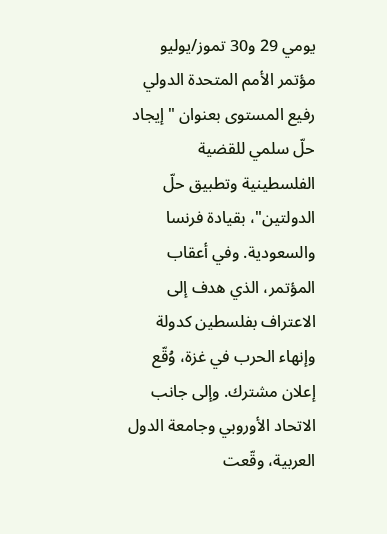يومي 29 و30 تموز/يوليو مؤتمر الأمم المتحدة الدولي رفيع المستوى بعنوان "إيجاد حلّ سلمي للقضية الفلسطينية وتطبيق حلّ الدولتين"، بقيادة فرنسا والسعودية. وفي أعقاب المؤتمر، الذي هدف إلى الاعتراف بفلسطين كدولة وإنهاء الحرب في غزة، وُقّع إعلان مشترك. وإلى جانب الاتحاد الأوروبي وجامعة الدول العربية، وقّعت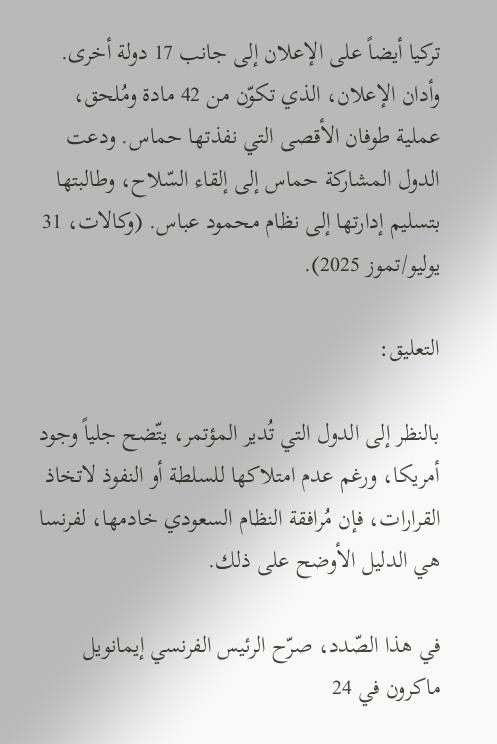تركيا أيضاً على الإعلان إلى جانب 17 دولة أخرى. وأدان الإعلان، الذي تكوّن من 42 مادة ومُلحق، عملية طوفان الأقصى التي نفذتها حماس. ودعت الدول المشاركة حماس إلى إلقاء السّلاح، وطالبتها بتسليم إدارتها إلى نظام محمود عباس. (وكالات، 31 يوليو/تموز 2025).

التعليق:

بالنظر إلى الدول التي تُدير المؤتمر، يتّضح جلياً وجود أمريكا، ورغم عدم امتلاكها للسلطة أو النفوذ لاتخاذ القرارات، فإن مُرافقة النظام السعودي خادمها، لفرنسا هي الدليل الأوضح على ذلك.

في هذا الصّدد، صرّح الرئيس الفرنسي إيمانويل ماكرون في 24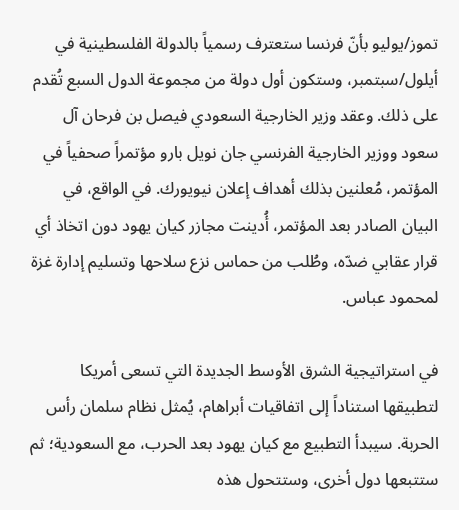تموز/يوليو بأنّ فرنسا ستعترف رسمياً بالدولة الفلسطينية في أيلول/سبتمبر، وستكون أول دولة من مجموعة الدول السبع تُقدم على ذلك. وعقد وزير الخارجية السعودي فيصل بن فرحان آل سعود ووزير الخارجية الفرنسي جان نويل بارو مؤتمراً صحفياً في المؤتمر، مُعلنين بذلك أهداف إعلان نيويورك. في الواقع، في البيان الصادر بعد المؤتمر، أُدينت مجازر كيان يهود دون اتخاذ أي قرار عقابي ضدّه، وطُلب من حماس نزع سلاحها وتسليم إدارة غزة لمحمود عباس.

في استراتيجية الشرق الأوسط الجديدة التي تسعى أمريكا لتطبيقها استناداً إلى اتفاقيات أبراهام، يُمثل نظام سلمان رأس الحربة. سيبدأ التطبيع مع كيان يهود بعد الحرب، مع السعودية؛ ثم ستتبعها دول أخرى، وستتحول هذه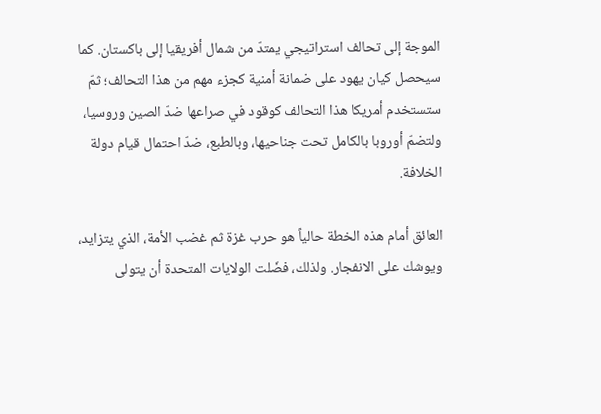الموجة إلى تحالف استراتيجي يمتدّ من شمال أفريقيا إلى باكستان. كما سيحصل كيان يهود على ضمانة أمنية كجزء مهم من هذا التحالف؛ ثمّ ستستخدم أمريكا هذا التحالف كوقود في صراعها ضدّ الصين وروسيا، ولتضمّ أوروبا بالكامل تحت جناحيها، وبالطبع، ضدّ احتمال قيام دولة الخلافة.

العائق أمام هذه الخطة حالياً هو حرب غزة ثم غضب الأمة، الذي يتزايد، ويوشك على الانفجار. ولذلك، فضّلت الولايات المتحدة أن يتولى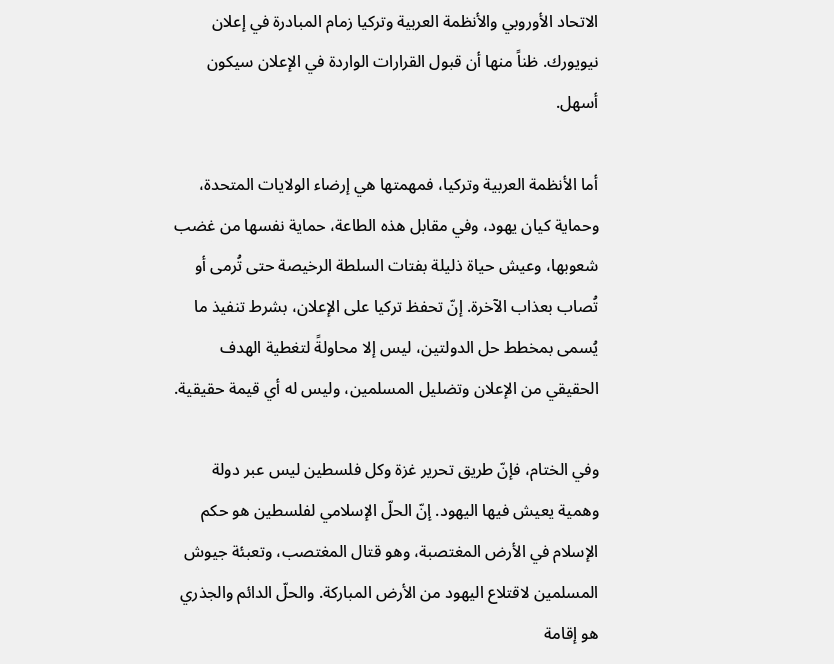الاتحاد الأوروبي والأنظمة العربية وتركيا زمام المبادرة في إعلان نيويورك. ظناً منها أن قبول القرارات الواردة في الإعلان سيكون أسهل.

أما الأنظمة العربية وتركيا، فمهمتها هي إرضاء الولايات المتحدة، وحماية كيان يهود، وفي مقابل هذه الطاعة، حماية نفسها من غضب شعوبها، وعيش حياة ذليلة بفتات السلطة الرخيصة حتى تُرمى أو تُصاب بعذاب الآخرة. إنّ تحفظ تركيا على الإعلان، بشرط تنفيذ ما يُسمى بمخطط حل الدولتين، ليس إلا محاولةً لتغطية الهدف الحقيقي من الإعلان وتضليل المسلمين، وليس له أي قيمة حقيقية.

وفي الختام، فإنّ طريق تحرير غزة وكل فلسطين ليس عبر دولة وهمية يعيش فيها اليهود. إنّ الحلّ الإسلامي لفلسطين هو حكم الإسلام في الأرض المغتصبة، وهو قتال المغتصب، وتعبئة جيوش المسلمين لاقتلاع اليهود من الأرض المباركة. والحلّ الدائم والجذري هو إقامة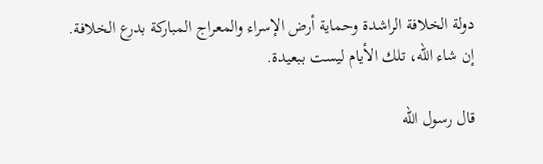دولة الخلافة الراشدة وحماية أرض الإسراء والمعراج المباركة بدرع الخلافة. إن شاء الله، تلك الأيام ليست ببعيدة.

قال رسول الله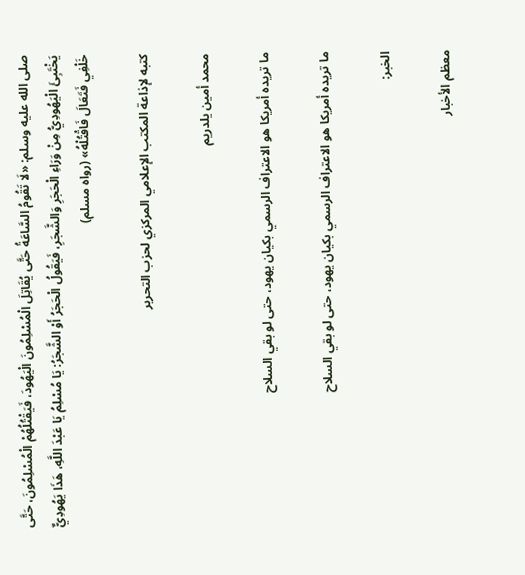صلى الله عليه وسلم: «لَا تَقُومُ السَّاعَةُ حَتَّى يُقَاتِلَ الْمُسْلِمُونَ الْيَهُودَ، فَيَقْتُلُهُمْ الْمُسْلِمُونَ، حَتَّى يَخْتَبِئَ الْيَهُودِيُّ مِنْ وَرَاءِ الْحَجَرِ وَالشَّجَرِ، فَيَقُولُ الْحَجَرُ أَوْ الشَّجَرُ: يَا مُسْلِمُ يَا عَبْدَ اللَّهِ، هَذَا يَهُودِيٌّ خَلْفِي فَتَعَالَ فَاقْتُلْهُ» (رواه مسلم)

كتبه لإذاعة المكتب الإعلامي المركزي لحزب التحرير

محمد أمين يلدريم

ما تريده أمريكا هو الاعتراف الرسمي بكيان يهود، حتى لو بقي السلاح

ما تريده أمريكا هو الاعتراف الرسمي بكيان يهود، حتى لو بقي السلاح

الخبر:

معظم الأخبار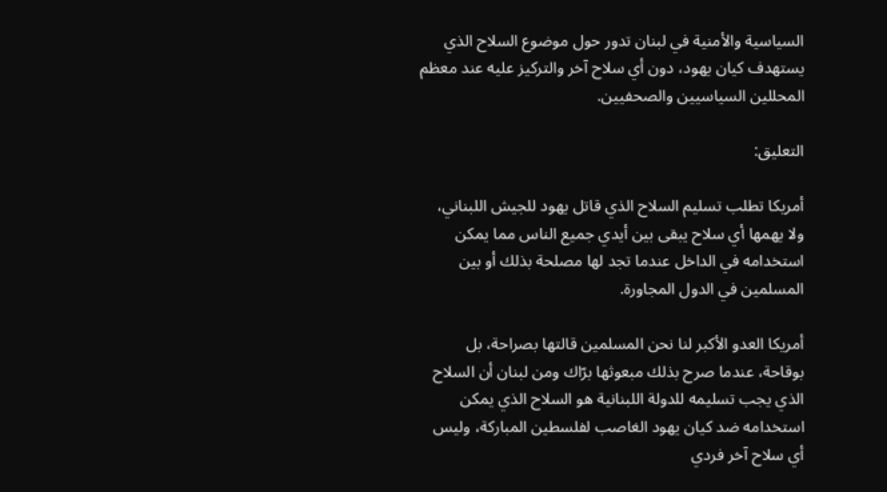السياسية والأمنية في لبنان تدور حول موضوع السلاح الذي يستهدف كيان يهود، دون أي سلاح آخر والتركيز عليه عند معظم المحللين السياسيين والصحفيين.

التعليق:

أمريكا تطلب تسليم السلاح الذي قاتل يهود للجيش اللبناني، ولا يهمها أي سلاح يبقى بين أيدي جميع الناس مما يمكن استخدامه في الداخل عندما تجد لها مصلحة بذلك أو بين المسلمين في الدول المجاورة.

أمريكا العدو الأكبر لنا نحن المسلمين قالتها بصراحة، بل بوقاحة، عندما صرح بذلك مبعوثها برّاك ومن لبنان أن السلاح الذي يجب تسليمه للدولة اللبنانية هو السلاح الذي يمكن استخدامه ضد كيان يهود الغاصب لفلسطين المباركة، وليس أي سلاح آخر فردي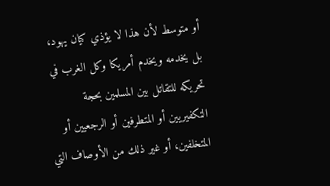أو متوسط لأن هذا لا يؤذي كيان يهود، بل يخدمه ويخدم أمريكا وكل الغرب في تحريكه للتقاتل بين المسلمين بحجة التكفيريين أو المتطرفين أو الرجعيين أو المتخلفين، أو غير ذلك من الأوصاف التي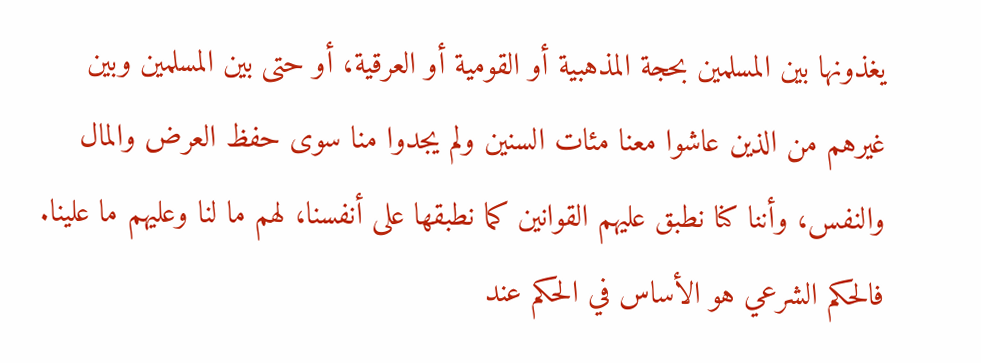يغذونها بين المسلمين بحجة المذهبية أو القومية أو العرقية، أو حتى بين المسلمين وبين غيرهم من الذين عاشوا معنا مئات السنين ولم يجدوا منا سوى حفظ العرض والمال والنفس، وأننا كنا نطبق عليهم القوانين كما نطبقها على أنفسنا، لهم ما لنا وعليهم ما علينا. فالحكم الشرعي هو الأساس في الحكم عند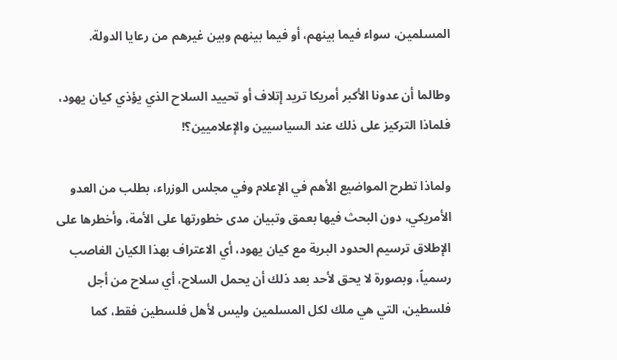المسلمين، سواء فيما بينهم، أو فيما بينهم وبين غيرهم من رعايا الدولة.

وطالما أن عدونا الأكبر أمريكا تريد إتلاف أو تحييد السلاح الذي يؤذي كيان يهود، فلماذا التركيز على ذلك عند السياسيين والإعلاميين؟!

ولماذا تطرح المواضيع الأهم في الإعلام وفي مجلس الوزراء، بطلب من العدو الأمريكي، دون البحث فيها بعمق وتبيان مدى خطورتها على الأمة، وأخطرها على الإطلاق ترسيم الحدود البرية مع كيان يهود، أي الاعتراف بهذا الكيان الغاصب رسمياً، وبصورة لا يحق لأحد بعد ذلك أن يحمل السلاح، أي سلاح من أجل فلسطين، التي هي ملك لكل المسلمين وليس لأهل فلسطين فقط، كما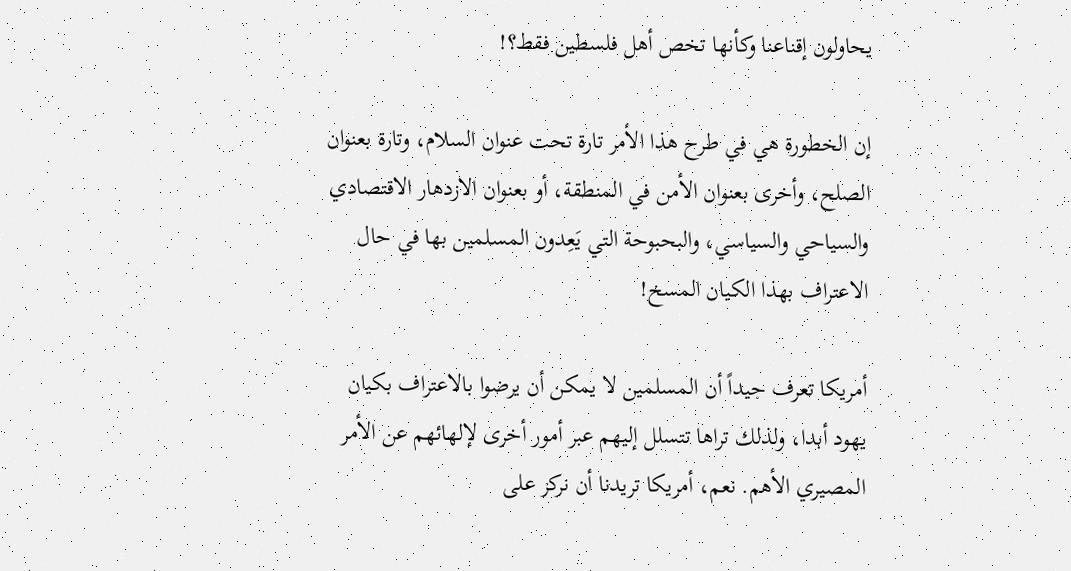يحاولون إقناعنا وكأنها تخص أهل فلسطين فقط؟!

إن الخطورة هي في طرح هذا الأمر تارة تحت عنوان السلام، وتارة بعنوان الصلح، وأخرى بعنوان الأمن في المنطقة، أو بعنوان الازدهار الاقتصادي والسياحي والسياسي، والبحبوحة التي يَعِدون المسلمين بها في حال الاعتراف بهذا الكيان المسخ!

أمريكا تعرف جيداً أن المسلمين لا يمكن أن يرضوا بالاعتراف بكيان يهود أبدا، ولذلك تراها تتسلل إليهم عبر أمور أخرى لإلهائهم عن الأمر المصيري الأهم. نعم، أمريكا تريدنا أن نركز على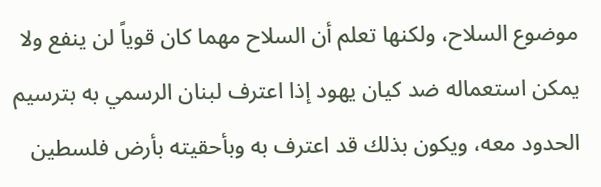موضوع السلاح، ولكنها تعلم أن السلاح مهما كان قوياً لن ينفع ولا يمكن استعماله ضد كيان يهود إذا اعترف لبنان الرسمي به بترسيم الحدود معه، ويكون بذلك قد اعترف به وبأحقيته بأرض فلسطين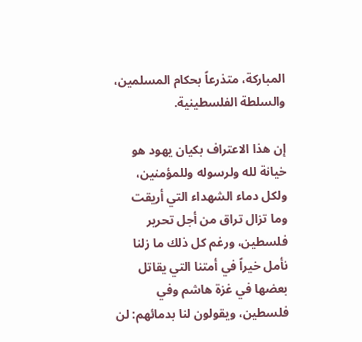المباركة، متذرعاً بحكام المسلمين، والسلطة الفلسطينية.

إن هذا الاعتراف بكيان يهود هو خيانة لله ولرسوله وللمؤمنين، ولكل دماء الشهداء التي أريقت وما تزال تراق من أجل تحرير فلسطين، ورغم كل ذلك ما زلنا نأمل خيراً في أمتنا التي يقاتل بعضها في غزة هاشم وفي فلسطين، ويقولون لنا بدمائهم: لن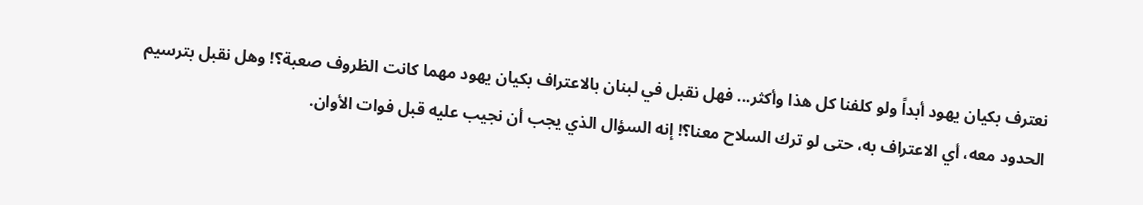نعترف بكيان يهود أبداً ولو كلفنا كل هذا وأكثر... فهل نقبل في لبنان بالاعتراف بكيان يهود مهما كانت الظروف صعبة؟! وهل نقبل بترسيم الحدود معه، أي الاعتراف به، حتى لو ترك السلاح معنا؟! إنه السؤال الذي يجب أن نجيب عليه قبل فوات الأوان.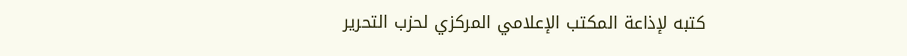كتبه لإذاعة المكتب الإعلامي المركزي لحزب التحرير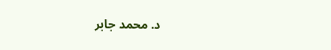د. محمد جابر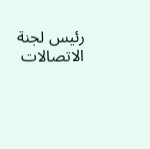رئيس لجنة الاتصالات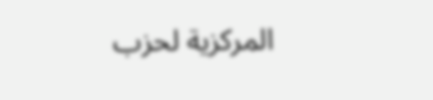المركزية لحزب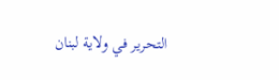التحرير في ولاية لبنان